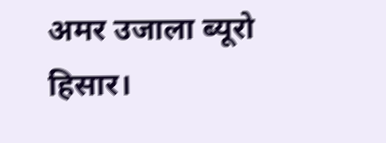अमर उजाला ब्यूरो
हिसार।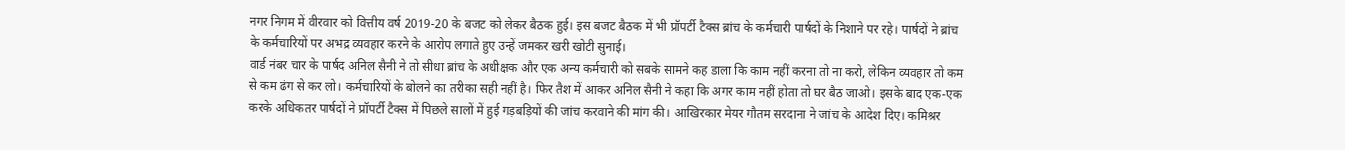नगर निगम में वीरवार को वित्तीय वर्ष 2019-20 के बजट को लेकर बैठक हुई। इस बजट बैठक में भी प्रॉपर्टी टैक्स ब्रांच के कर्मचारी पार्षदों के निशाने पर रहे। पार्षदों ने ब्रांच के कर्मचारियों पर अभद्र व्यवहार करने के आरोप लगाते हुए उन्हें जमकर खरी खोटी सुनाई।
वार्ड नंबर चार के पार्षद अनिल सैनी ने तो सीधा ब्रांच के अधीक्षक और एक अन्य कर्मचारी को सबके सामने कह डाला कि काम नहीं करना तो ना करो, लेकिन व्यवहार तो कम से कम ढंग से कर लो। कर्मचारियों के बोलने का तरीका सही नहीं है। फिर तैश में आकर अनिल सैनी ने कहा कि अगर काम नहीं होता तो घर बैठ जाओ। इसके बाद एक-एक करके अधिकतर पार्षदों ने प्रॉपर्टी टैक्स में पिछले सालों में हुई गड़बड़ियों की जांच करवाने की मांग की। आखिरकार मेयर गौतम सरदाना ने जांच के आदेश दिए। कमिश्रर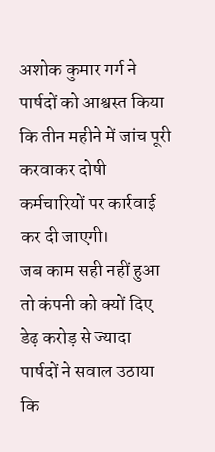अशोक कुमार गर्ग ने पार्षदों को आश्वस्त किया कि तीन महीने में जांच पूरी करवाकर दोषी कर्मचारियों पर कार्रवाई कर दी जाएगी।
जब काम सही नहीं हुआ तो कंपनी को क्यों दिए डेढ़ करोड़ से ज्यादा
पार्षदों ने सवाल उठाया कि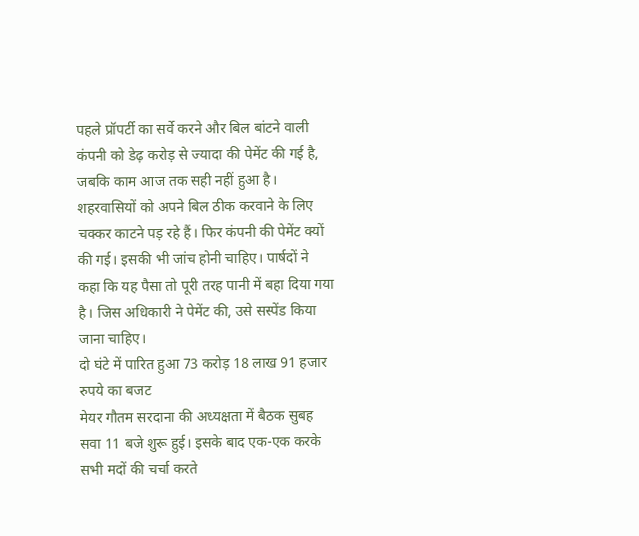पहले प्रॉपर्टी का सर्वे करने और बिल बांटने वाली कंपनी को डेढ़ करोड़ से ज्यादा की पेमेंट की गई है, जबकि काम आज तक सही नहीं हुआ है। शहरवासियों को अपने बिल ठीक करवाने के लिए चक्कर काटने पड़ रहे हैं। फिर कंपनी की पेमेंट क्यों की गई। इसकी भी जांच होनी चाहिए। पार्षदों ने कहा कि यह पैसा तो पूरी तरह पानी में बहा दिया गया है। जिस अधिकारी ने पेमेंट की, उसे सस्पेंड किया जाना चाहिए।
दो घंटे में पारित हुआ 73 करोड़ 18 लाख 91 हजार रुपये का बजट
मेयर गौतम सरदाना की अध्यक्षता में बैठक सुबह सवा 11 बजे शुरू हुई। इसके बाद एक-एक करके सभी मदों की चर्चा करते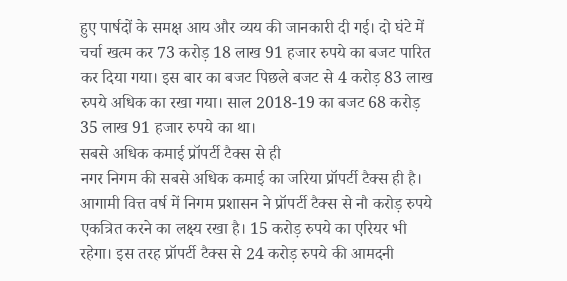हुए पार्षदों के समक्ष आय और व्यय की जानकारी दी गई। दो घंटे में चर्चा खत्म कर 73 करोड़ 18 लाख 91 हजार रुपये का बजट पारित कर दिया गया। इस बार का बजट पिछले बजट से 4 करोड़ 83 लाख रुपये अधिक का रखा गया। साल 2018-19 का बजट 68 करोड़ 35 लाख 91 हजार रुपये का था।
सबसे अधिक कमाई प्रॉपर्टी टैक्स से ही
नगर निगम की सबसे अधिक कमाई का जरिया प्रॉपर्टी टैक्स ही है। आगामी वित्त वर्ष में निगम प्रशासन ने प्रॉपर्टी टैक्स से नौ करोड़ रुपये एकत्रित करने का लक्ष्य रखा है। 15 करोड़ रुपये का एरियर भी रहेगा। इस तरह प्रॉपर्टी टैक्स से 24 करोड़ रुपये की आमदनी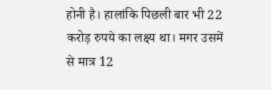होनी है। हालांकि पिछली बार भी 22 करोड़ रुपये का लक्ष्य था। मगर उसमें से मात्र 12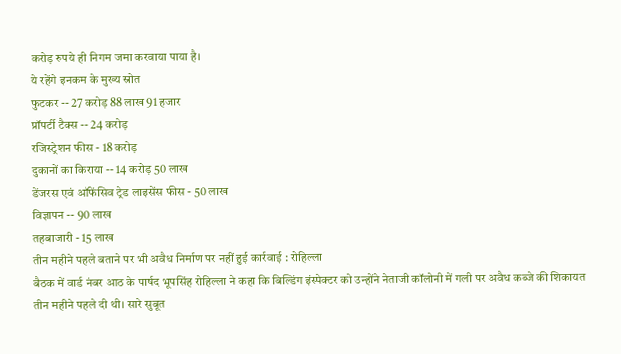करोड़ रुपये ही निगम जमा करवाया पाया है।
ये रहेंगे इनकम के मुख्य स्रोत
फुटकर -- 27 करोड़ 88 लाख 91 हजार
प्रॉपर्टी टैक्स -- 24 करोड़
रजिस्ट्रेशन फीस - 18 करोड़
दुकानों का किराया -- 14 करोड़ 50 लाख
डेंजरस एवं ऑफेंसिव ट्रेड लाइसेंस फीस - 50 लाख
विज्ञापन -- 90 लाख
तहबाजारी - 15 लाख
तीन महीने पहले बताने पर भी अवैध निर्माण पर नहीं हुई कार्रवाई : रोहिल्ला
बैठक में वार्ड नंबर आठ के पार्षद भूपसिंह रोहिल्ला ने कहा कि बिल्डिंग इंस्पेक्टर को उन्होंने नेताजी कॉलोनी में गली पर अवैध कब्जे की शिकायत तीन महीने पहले दी थी। सारे सुबूत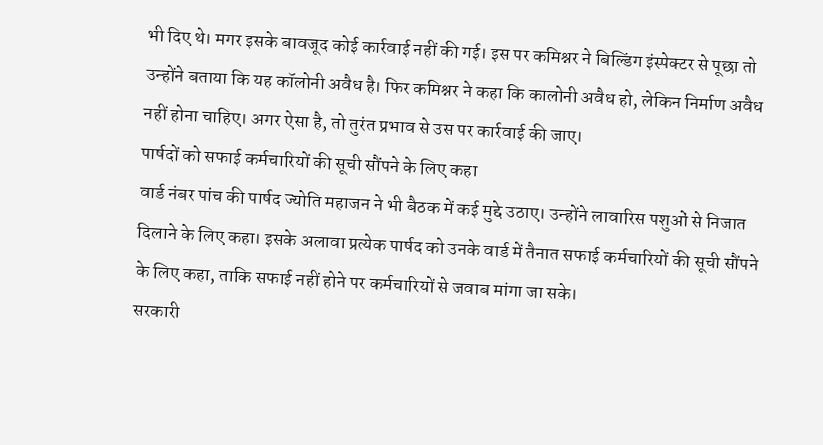भी दिए थे। मगर इसके बावजूद कोई कार्रवाई नहीं की गई। इस पर कमिश्नर ने बिल्डिंग इंस्पेक्टर से पूछा तो उन्होंने बताया कि यह कॉलोनी अवैध है। फिर कमिश्नर ने कहा कि कालोनी अवैध हो, लेकिन निर्माण अवैध नहीं होना चाहिए। अगर ऐसा है, तो तुरंत प्रभाव से उस पर कार्रवाई की जाए।
पार्षदों को सफाई कर्मचारियों की सूची सौंपने के लिए कहा
वार्ड नंबर पांच की पार्षद ज्योति महाजन ने भी बैठक में कई मुद्दे उठाए। उन्होंने लावारिस पशुओं से निजात दिलाने के लिए कहा। इसके अलावा प्रत्येक पार्षद को उनके वार्ड में तैनात सफाई कर्मचारियों की सूची सौंपने के लिए कहा, ताकि सफाई नहीं होने पर कर्मचारियों से जवाब मांगा जा सके।
सरकारी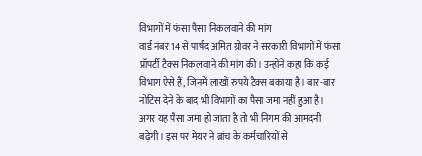विभागों में फंसा पैसा निकलवाने की मांग
वार्ड नंबर 14 से पार्षद अमित ग्रोवर ने सरकारी विभागों में फंसा प्रॉपर्टी टैक्स निकलवाने की मांग की। उन्होंने कहा कि कई विभाग ऐसे हैं, जिनमें लाखों रुपये टैक्स बकाया है। बार-बार नोटिस देने के बाद भी विभागों का पैसा जमा नहीं हुआ है। अगर यह पैसा जमा हो जाता है तो भी निगम की आमदनी बढ़ेगी। इस पर मेयर ने ब्रांच के कर्मचारियों से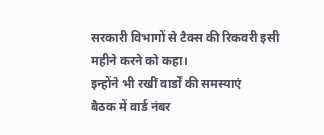सरकारी विभागों से टैक्स की रिकवरी इसी महीने करने को कहा।
इन्होंने भी रखीं वार्डों की समस्याएं
बैठक में वार्ड नंबर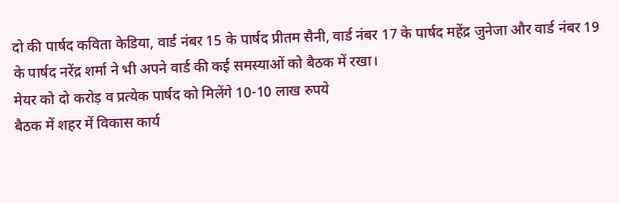दो की पार्षद कविता केडिया, वार्ड नंबर 15 के पार्षद प्रीतम सैनी, वार्ड नंबर 17 के पार्षद महेंद्र जुनेजा और वार्ड नंबर 19 के पार्षद नरेंद्र शर्मा ने भी अपने वार्ड की कई समस्याओं को बैठक में रखा।
मेयर को दो करोड़ व प्रत्येक पार्षद को मिलेंगे 10-10 लाख रुपये
बैठक में शहर में विकास कार्य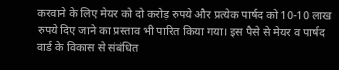करवाने के लिए मेयर को दो करोड़ रुपये और प्रत्येक पार्षद को 10-10 लाख रुपये दिए जाने का प्रस्ताव भी पारित किया गया। इस पैसे से मेयर व पार्षद वार्ड के विकास से संबंधित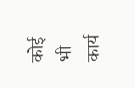कोई भी कार्य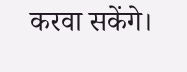करवा सकेंगे।